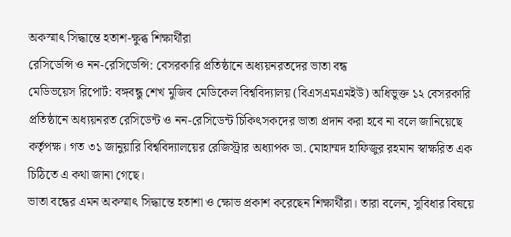অকস্মাৎ সিদ্ধান্তে হতাশ-ক্ষুব্ধ শিক্ষার্থীরা
রেসিডেন্সি ও নন-রেসিডেন্সি: বেসরকারি প্রতিষ্ঠানে অধ্যয়নরতদের ভাতা বন্ধ
মেডিভয়েস রিপোর্ট: বঙ্গবন্ধু শেখ মুজিব মেডিকেল বিশ্ববিদ্যালয় (বিএসএমএমইউ) অধিভুক্ত ১২ বেসরকারি প্রতিষ্ঠানে অধ্যয়নরত রেসিডেন্ট ও নন-রেসিডেন্ট চিকিৎসকদের ভাতা প্রদান করা হবে না বলে জানিয়েছে কর্তৃপক্ষ। গত ৩১ জানুয়ারি বিশ্ববিদ্যালয়ের রেজিস্ট্রার অধ্যাপক ডা. মোহাম্মদ হাফিজুর রহমান স্বাক্ষরিত এক চিঠিতে এ কথা জানা গেছে।
ভাতা বন্ধের এমন অকস্মাৎ সিদ্ধান্তে হতাশা ও ক্ষোভ প্রকাশ করেছেন শিক্ষার্থীরা। তারা বলেন, সুবিধার বিষয়ে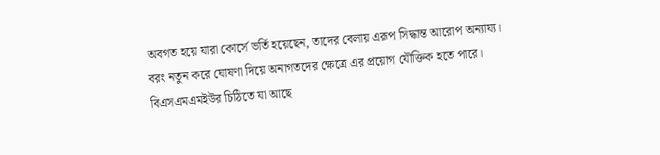অবগত হয়ে যারা কোর্সে ভর্তি হয়েছেন, তাদের বেলায় এরূপ সিদ্ধান্ত আরোপ অন্যায্য। বরং নতুন করে ঘোষণা দিয়ে অনাগতদের ক্ষেত্রে এর প্রয়োগ যৌক্তিক হতে পারে।
বিএসএমএমইউর চিঠিতে যা আছে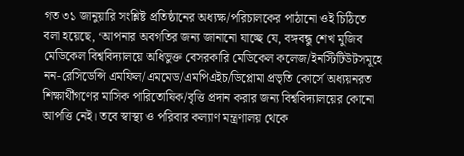গত ৩১ জানুয়ারি সংশ্লিষ্ট প্রতিষ্ঠানের অধ্যক্ষ/পরিচালকের পাঠানো ওই চিঠিতে বলা হয়েছে, ‘আপনার অবগতির জন্য জানানো যাচ্ছে যে, বঙ্গবন্ধু শেখ মুজিব মেডিকেল বিশ্ববিদ্যালয়ে অধিভুক্ত বেসরকারি মেডিকেল কলেজ/ইনস্টিটিউটসমূহে নন-রেসিডেন্সি এমফিল/এমমেড/এমপিএইচ/ডিপ্লোমা প্রভৃতি কোর্সে অধ্যয়নরত শিক্ষার্থীগণের মাসিক পারিতোষিক/বৃত্তি প্রদান করার জন্য বিশ্ববিদ্যালয়ের কোনো আপত্তি নেই। তবে স্বাস্থ্য ও পরিবার কল্যাণ মন্ত্রণালয় থেকে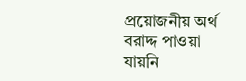প্রয়োজনীয় অর্থ বরাদ্দ পাওয়া যায়নি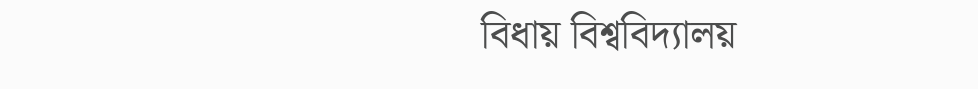বিধায় বিশ্ববিদ্যালয়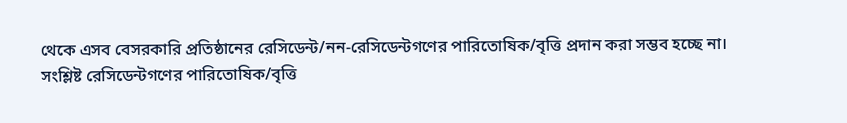থেকে এসব বেসরকারি প্রতিষ্ঠানের রেসিডেন্ট/নন-রেসিডেন্টগণের পারিতোষিক/বৃত্তি প্রদান করা সম্ভব হচ্ছে না। সংশ্লিষ্ট রেসিডেন্টগণের পারিতোষিক/বৃত্তি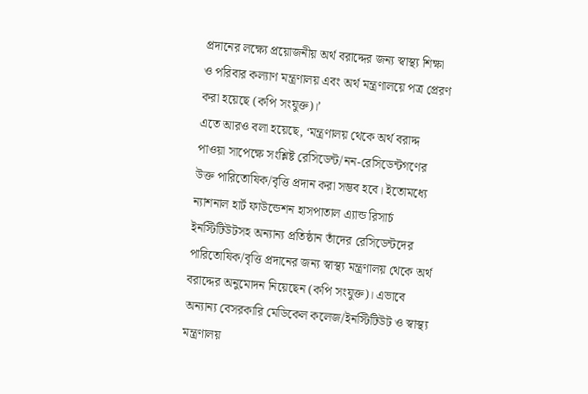প্রদানের লক্ষ্যে প্রয়োজনীয় অর্থ বরাদ্দের জন্য স্বাস্থ্য শিক্ষা ও পরিবার কল্যাণ মন্ত্রণালয় এবং অর্থ মন্ত্রণালয়ে পত্র প্রেরণ করা হয়েছে (কপি সংযুক্ত)।’
এতে আরও বলা হয়েছে, ‘মন্ত্রণালয় থেকে অর্থ বরাদ্দ পাওয়া সাপেক্ষে সংশ্লিষ্ট রেসিডেন্ট/নন-রেসিডেন্টগণের উক্ত পারিতোষিক/বৃত্তি প্রদান করা সম্ভব হবে। ইতোমধ্যে ন্যাশনাল হার্ট ফাউন্ডেশন হাসপাতাল এ্যান্ড রিসার্চ ইনস্টিটিউটসহ অন্যান্য প্রতিষ্ঠান তাঁদের রেসিডেন্টদের পারিতোষিক/বৃত্তি প্রদানের জন্য স্বাস্থ্য মন্ত্রণালয় থেকে অর্থ বরাদ্দের অনুমোদন নিয়েছেন (কপি সংযুক্ত)। এভাবে অন্যান্য বেসরকারি মেডিকেল কলেজ/ইনস্টিটিউট ও স্বাস্থ্য মন্ত্রণালয়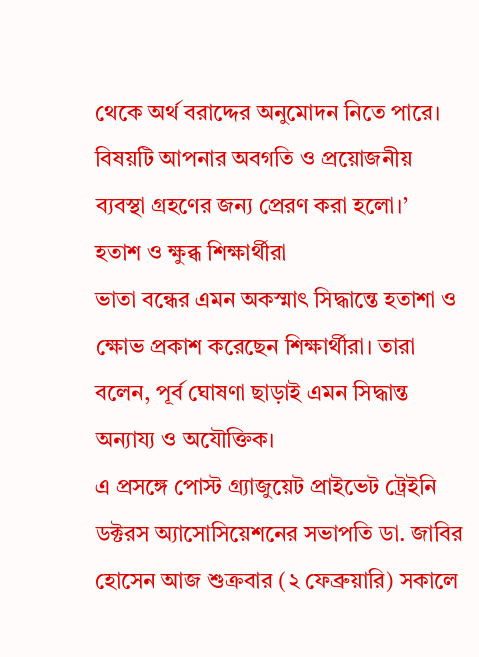থেকে অর্থ বরাদ্দের অনুমোদন নিতে পারে। বিষয়টি আপনার অবগতি ও প্রয়োজনীয় ব্যবস্থা গ্রহণের জন্য প্রেরণ করা হলো।’
হতাশ ও ক্ষুব্ধ শিক্ষার্থীরা
ভাতা বন্ধের এমন অকস্মাৎ সিদ্ধান্তে হতাশা ও ক্ষোভ প্রকাশ করেছেন শিক্ষার্থীরা। তারা বলেন, পূর্ব ঘোষণা ছাড়াই এমন সিদ্ধান্ত অন্যায্য ও অযৌক্তিক।
এ প্রসঙ্গে পোস্ট গ্র্যাজুয়েট প্রাইভেট ট্রেইনি ডক্টরস অ্যাসোসিয়েশনের সভাপতি ডা. জাবির হোসেন আজ শুক্রবার (২ ফেব্রুয়ারি) সকালে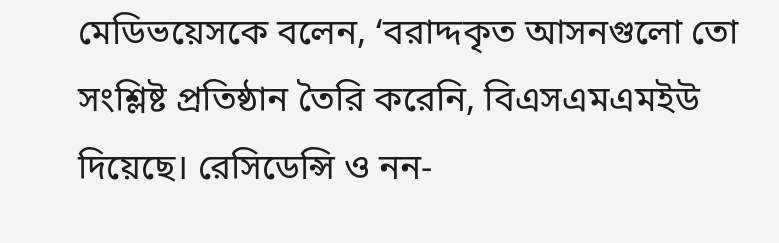মেডিভয়েসকে বলেন, ‘বরাদ্দকৃত আসনগুলো তো সংশ্লিষ্ট প্রতিষ্ঠান তৈরি করেনি, বিএসএমএমইউ দিয়েছে। রেসিডেন্সি ও নন-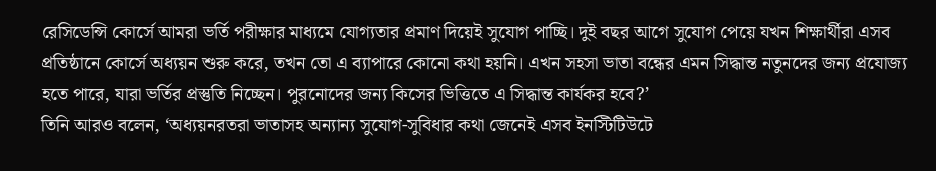রেসিডেন্সি কোর্সে আমরা ভর্তি পরীক্ষার মাধ্যমে যোগ্যতার প্রমাণ দিয়েই সুযোগ পাচ্ছি। দুই বছর আগে সুযোগ পেয়ে যখন শিক্ষার্থীরা এসব প্রতিষ্ঠানে কোর্সে অধ্যয়ন শুরু করে, তখন তো এ ব্যাপারে কোনো কথা হয়নি। এখন সহসা ভাতা বন্ধের এমন সিদ্ধান্ত নতুনদের জন্য প্রযোজ্য হতে পারে, যারা ভর্তির প্রস্তুতি নিচ্ছেন। পুরনোদের জন্য কিসের ভিত্তিতে এ সিদ্ধান্ত কার্যকর হবে?’
তিনি আরও বলেন, ‘অধ্যয়নরতরা ভাতাসহ অন্যান্য সুযোগ-সুবিধার কথা জেনেই এসব ইনস্টিটিউটে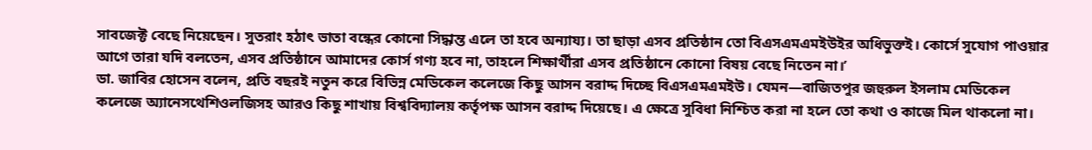সাবজেক্ট বেছে নিয়েছেন। সুতরাং হঠাৎ ভাতা বন্ধের কোনো সিদ্ধান্ত এলে তা হবে অন্যায্য। তা ছাড়া এসব প্রতিষ্ঠান তো বিএসএমএমইউইর অধিভুক্তই। কোর্সে সুযোগ পাওয়ার আগে তারা যদি বলতেন, এসব প্রতিষ্ঠানে আমাদের কোর্স গণ্য হবে না, তাহলে শিক্ষার্থীরা এসব প্রতিষ্ঠানে কোনো বিষয় বেছে নিতেন না।’
ডা. জাবির হোসেন বলেন, প্রতি বছরই নতুন করে বিভিন্ন মেডিকেল কলেজে কিছু আসন বরাদ্দ দিচ্ছে বিএসএমএমইউ। যেমন—বাজিতপুর জহুরুল ইসলাম মেডিকেল কলেজে অ্যানেসথেশিওলজিসহ আরও কিছু শাখায় বিশ্ববিদ্যালয় কর্তৃপক্ষ আসন বরাদ্দ দিয়েছে। এ ক্ষেত্রে সুবিধা নিশ্চিত করা না হলে তো কথা ও কাজে মিল থাকলো না।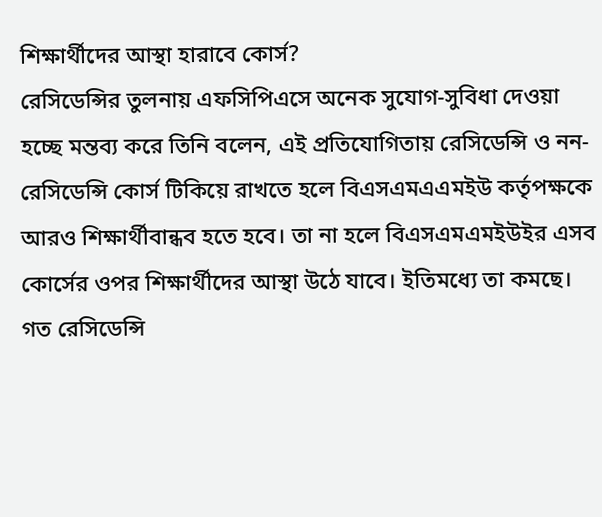শিক্ষার্থীদের আস্থা হারাবে কোর্স?
রেসিডেন্সির তুলনায় এফসিপিএসে অনেক সুযোগ-সুবিধা দেওয়া হচ্ছে মন্তব্য করে তিনি বলেন, এই প্রতিযোগিতায় রেসিডেন্সি ও নন-রেসিডেন্সি কোর্স টিকিয়ে রাখতে হলে বিএসএমএএমইউ কর্তৃপক্ষকে আরও শিক্ষার্থীবান্ধব হতে হবে। তা না হলে বিএসএমএমইউইর এসব কোর্সের ওপর শিক্ষার্থীদের আস্থা উঠে যাবে। ইতিমধ্যে তা কমছে। গত রেসিডেন্সি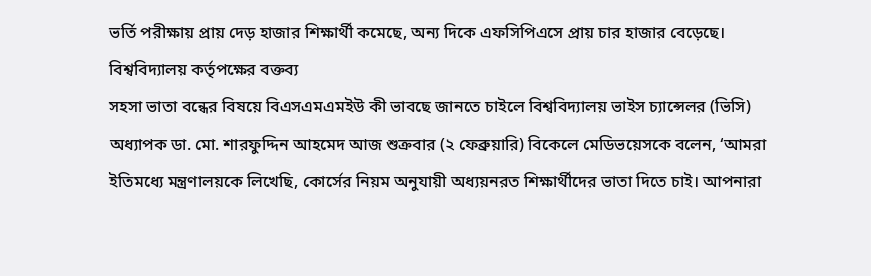ভর্তি পরীক্ষায় প্রায় দেড় হাজার শিক্ষার্থী কমেছে, অন্য দিকে এফসিপিএসে প্রায় চার হাজার বেড়েছে।
বিশ্ববিদ্যালয় কর্তৃপক্ষের বক্তব্য
সহসা ভাতা বন্ধের বিষয়ে বিএসএমএমইউ কী ভাবছে জানতে চাইলে বিশ্ববিদ্যালয় ভাইস চ্যান্সেলর (ভিসি) অধ্যাপক ডা. মো. শারফুদ্দিন আহমেদ আজ শুক্রবার (২ ফেব্রুয়ারি) বিকেলে মেডিভয়েসকে বলেন, ‘আমরা ইতিমধ্যে মন্ত্রণালয়কে লিখেছি, কোর্সের নিয়ম অনুযায়ী অধ্যয়নরত শিক্ষার্থীদের ভাতা দিতে চাই। আপনারা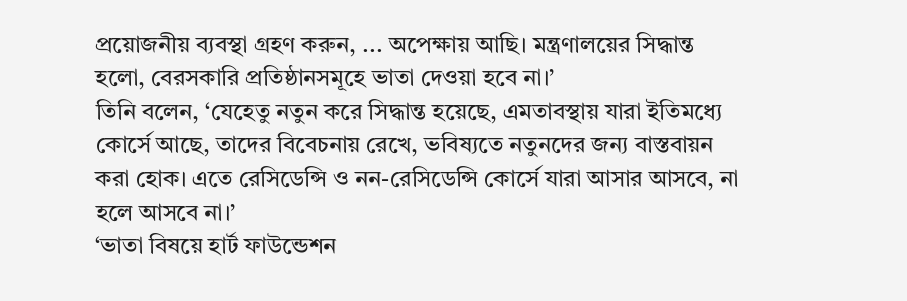প্রয়োজনীয় ব্যবস্থা গ্রহণ করুন, ... অপেক্ষায় আছি। মন্ত্রণালয়ের সিদ্ধান্ত হলো, বেরসকারি প্রতিষ্ঠানসমূহে ভাতা দেওয়া হবে না।’
তিনি বলেন, ‘যেহেতু নতুন করে সিদ্ধান্ত হয়েছে, এমতাবস্থায় যারা ইতিমধ্যে কোর্সে আছে, তাদের বিবেচনায় রেখে, ভবিষ্যতে নতুনদের জন্য বাস্তবায়ন করা হোক। এতে রেসিডেন্সি ও নন-রেসিডেন্সি কোর্সে যারা আসার আসবে, না হলে আসবে না।’
‘ভাতা বিষয়ে হার্ট ফাউন্ডেশন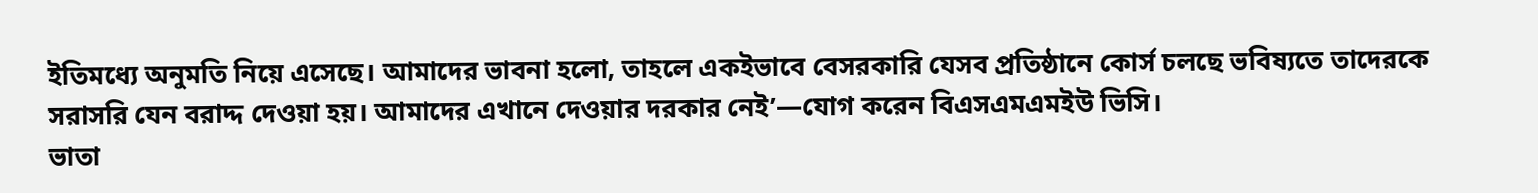ইতিমধ্যে অনুমতি নিয়ে এসেছে। আমাদের ভাবনা হলো, তাহলে একইভাবে বেসরকারি যেসব প্রতিষ্ঠানে কোর্স চলছে ভবিষ্যতে তাদেরকে সরাসরি যেন বরাদ্দ দেওয়া হয়। আমাদের এখানে দেওয়ার দরকার নেই’—যোগ করেন বিএসএমএমইউ ভিসি।
ভাতা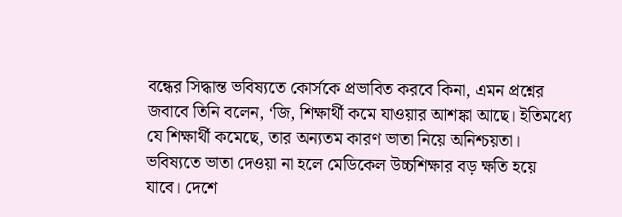বন্ধের সিদ্ধান্ত ভবিষ্যতে কোর্সকে প্রভাবিত করবে কিনা, এমন প্রশ্নের জবাবে তিনি বলেন, ‘জি, শিক্ষার্থী কমে যাওয়ার আশঙ্কা আছে। ইতিমধ্যে যে শিক্ষার্থী কমেছে, তার অন্যতম কারণ ভাতা নিয়ে অনিশ্চয়তা। ভবিষ্যতে ভাতা দেওয়া না হলে মেডিকেল উচ্চশিক্ষার বড় ক্ষতি হয়ে যাবে। দেশে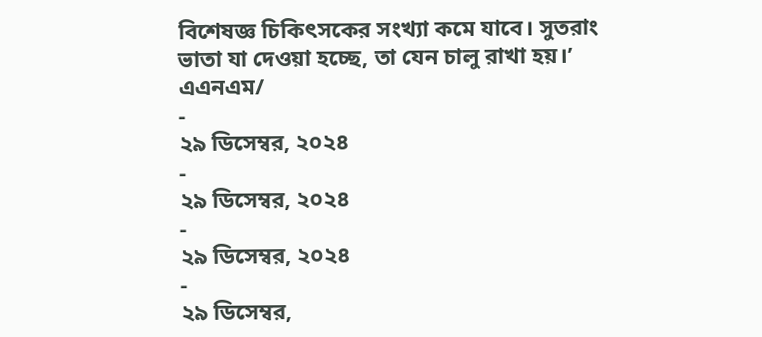বিশেষজ্ঞ চিকিৎসকের সংখ্যা কমে যাবে। সুতরাং ভাতা যা দেওয়া হচ্ছে, তা যেন চালু রাখা হয়।’
এএনএম/
-
২৯ ডিসেম্বর, ২০২৪
-
২৯ ডিসেম্বর, ২০২৪
-
২৯ ডিসেম্বর, ২০২৪
-
২৯ ডিসেম্বর,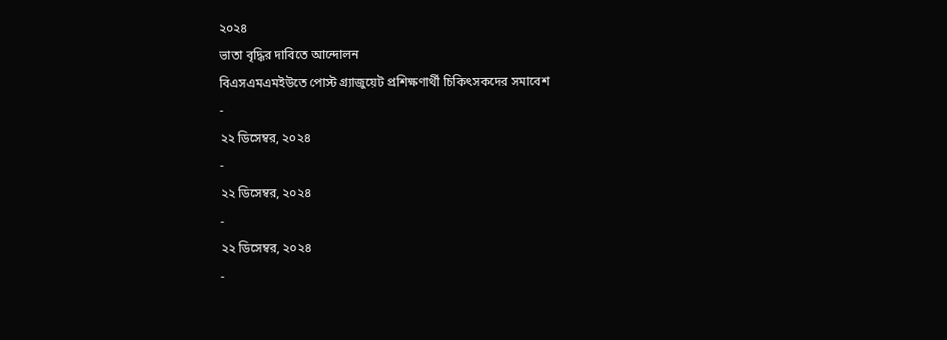২০২৪
ভাতা বৃদ্ধির দাবিতে আন্দোলন
বিএসএমএমইউতে পোস্ট গ্র্যাজুয়েট প্রশিক্ষণার্থী চিকিৎসকদের সমাবেশ
-
২২ ডিসেম্বর, ২০২৪
-
২২ ডিসেম্বর, ২০২৪
-
২২ ডিসেম্বর, ২০২৪
-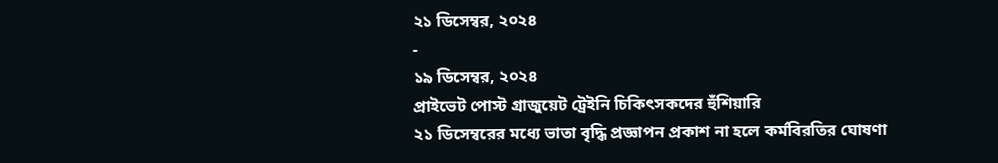২১ ডিসেম্বর, ২০২৪
-
১৯ ডিসেম্বর, ২০২৪
প্রাইভেট পোস্ট গ্রাজুয়েট ট্রেইনি চিকিৎসকদের হুঁশিয়ারি
২১ ডিসেম্বরের মধ্যে ভাতা বৃদ্ধি প্রজ্ঞাপন প্রকাশ না হলে কর্মবিরতির ঘোষণা